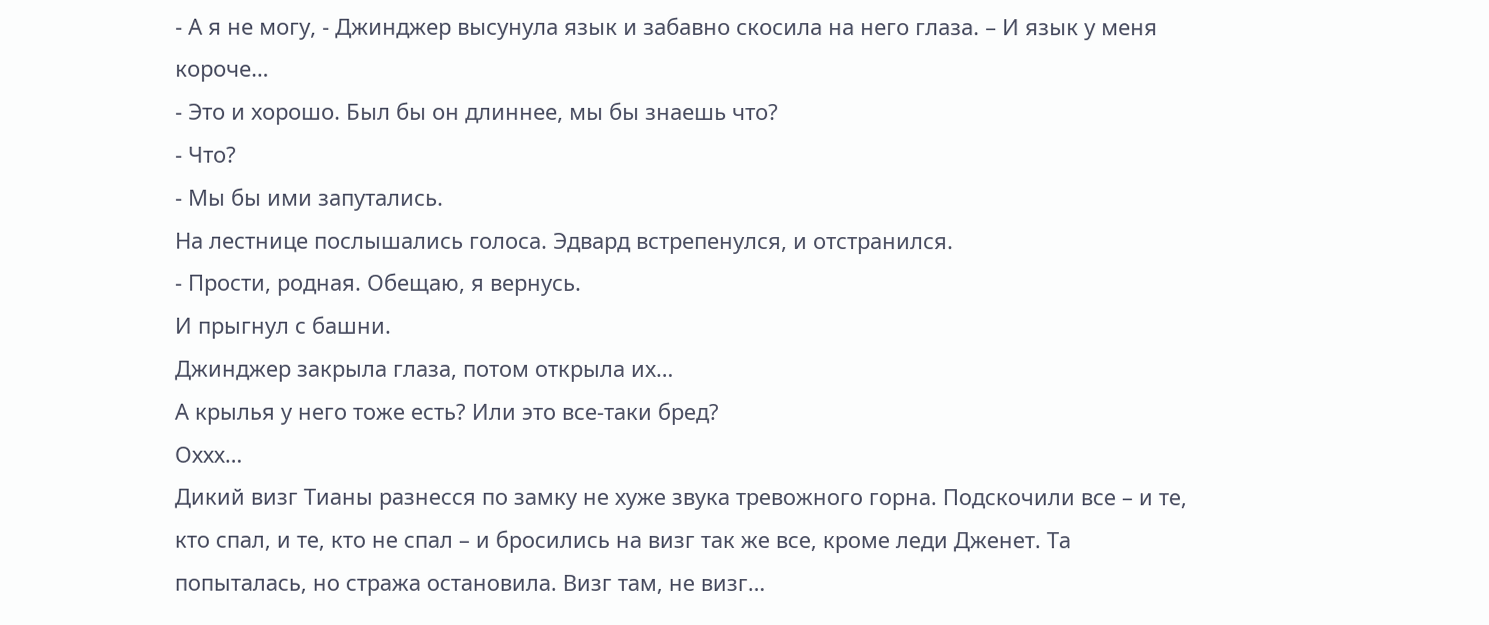- А я не могу, - Джинджер высунула язык и забавно скосила на него глаза. – И язык у меня короче…
- Это и хорошо. Был бы он длиннее, мы бы знаешь что?
- Что?
- Мы бы ими запутались.
На лестнице послышались голоса. Эдвард встрепенулся, и отстранился.
- Прости, родная. Обещаю, я вернусь.
И прыгнул с башни.
Джинджер закрыла глаза, потом открыла их…
А крылья у него тоже есть? Или это все-таки бред?
Оххх…
Дикий визг Тианы разнесся по замку не хуже звука тревожного горна. Подскочили все – и те, кто спал, и те, кто не спал – и бросились на визг так же все, кроме леди Дженет. Та попыталась, но стража остановила. Визг там, не визг…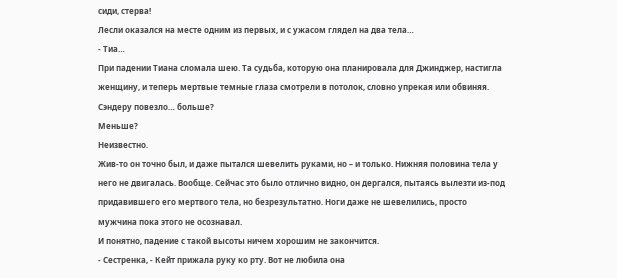сиди, стерва!
Лесли оказался на месте одним из первых, и с ужасом глядел на два тела…
- Тиа…
При падении Тиана сломала шею. Та судьба, которую она планировала для Джинджер, настигла женщину, и теперь мертвые темные глаза смотрели в потолок, словно упрекая или обвиняя.
Сэндеру повезло… больше?
Меньше?
Неизвестно.
Жив-то он точно был, и даже пытался шевелить руками, но – и только. Нижняя половина тела у него не двигалась. Вообще. Сейчас это было отлично видно, он дергался, пытаясь вылезти из-под придавившего его мертвого тела, но безрезультатно. Ноги даже не шевелились, просто мужчина пока этого не осознавал.
И понятно, падение с такой высоты ничем хорошим не закончится.
- Сестренка, - Кейт прижала руку ко рту. Вот не любила она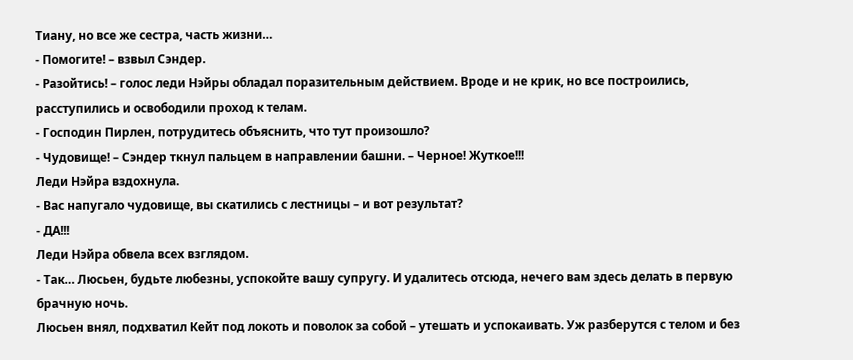Тиану, но все же сестра, часть жизни…
- Помогите! – взвыл Сэндер.
- Разойтись! – голос леди Нэйры обладал поразительным действием. Вроде и не крик, но все построились, расступились и освободили проход к телам.
- Господин Пирлен, потрудитесь объяснить, что тут произошло?
- Чудовище! – Сэндер ткнул пальцем в направлении башни. – Черное! Жуткое!!!
Леди Нэйра вздохнула.
- Вас напугало чудовище, вы скатились с лестницы – и вот результат?
- ДА!!!
Леди Нэйра обвела всех взглядом.
- Так… Люсьен, будьте любезны, успокойте вашу супругу. И удалитесь отсюда, нечего вам здесь делать в первую брачную ночь.
Люсьен внял, подхватил Кейт под локоть и поволок за собой – утешать и успокаивать. Уж разберутся с телом и без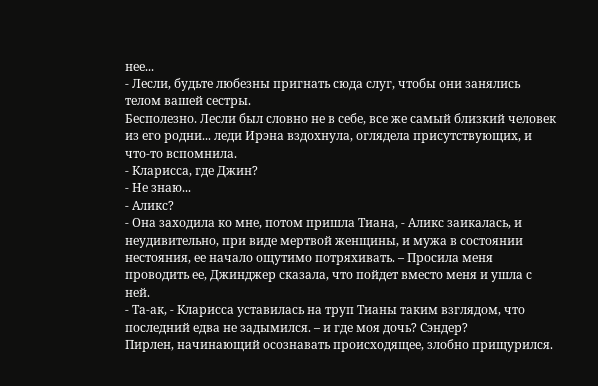нее...
- Лесли, будьте любезны пригнать сюда слуг, чтобы они занялись телом вашей сестры.
Бесполезно. Лесли был словно не в себе, все же самый близкий человек из его родни... леди Ирэна вздохнула, оглядела присутствующих, и что-то вспомнила.
- Кларисса, где Джин?
- Не знаю...
- Аликс?
- Она заходила ко мне, потом пришла Тиана, - Аликс заикалась, и неудивительно, при виде мертвой женщины, и мужа в состоянии нестояния, ее начало ощутимо потряхивать. – Просила меня проводить ее, Джинджер сказала, что пойдет вместо меня и ушла с ней.
- Та-ак, - Кларисса уставилась на труп Тианы таким взглядом, что последний едва не задымился. – и где моя дочь? Сэндер?
Пирлен, начинающий осознавать происходящее, злобно прищурился.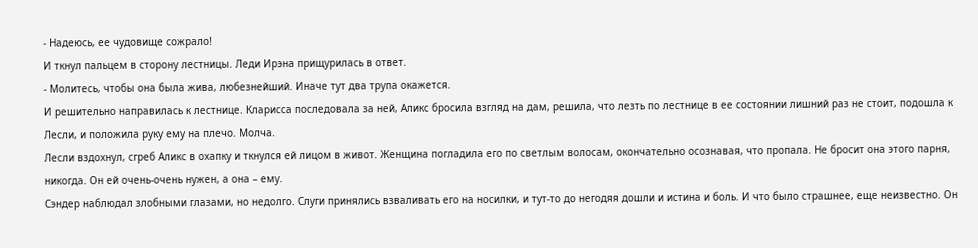- Надеюсь, ее чудовище сожрало!
И ткнул пальцем в сторону лестницы. Леди Ирэна прищурилась в ответ.
- Молитесь, чтобы она была жива, любезнейший. Иначе тут два трупа окажется.
И решительно направилась к лестнице. Кларисса последовала за ней, Аликс бросила взгляд на дам, решила, что лезть по лестнице в ее состоянии лишний раз не стоит, подошла к Лесли, и положила руку ему на плечо. Молча.
Лесли вздохнул, сгреб Аликс в охапку и ткнулся ей лицом в живот. Женщина погладила его по светлым волосам, окончательно осознавая, что пропала. Не бросит она этого парня, никогда. Он ей очень-очень нужен, а она – ему.
Сэндер наблюдал злобными глазами, но недолго. Слуги принялись взваливать его на носилки, и тут-то до негодяя дошли и истина и боль. И что было страшнее, еще неизвестно. Он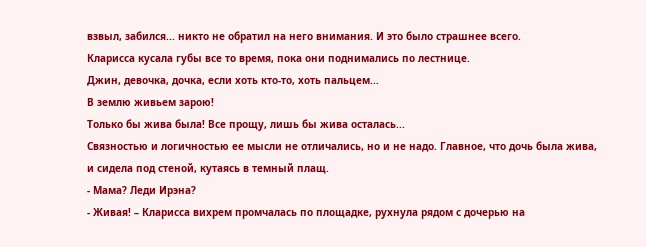взвыл, забился... никто не обратил на него внимания. И это было страшнее всего.
Кларисса кусала губы все то время, пока они поднимались по лестнице.
Джин, девочка, дочка, если хоть кто-то, хоть пальцем...
В землю живьем зарою!
Только бы жива была! Все прощу, лишь бы жива осталась...
Связностью и логичностью ее мысли не отличались, но и не надо. Главное, что дочь была жива, и сидела под стеной, кутаясь в темный плащ.
- Мама? Леди Ирэна?
- Живая! – Кларисса вихрем промчалась по площадке, рухнула рядом с дочерью на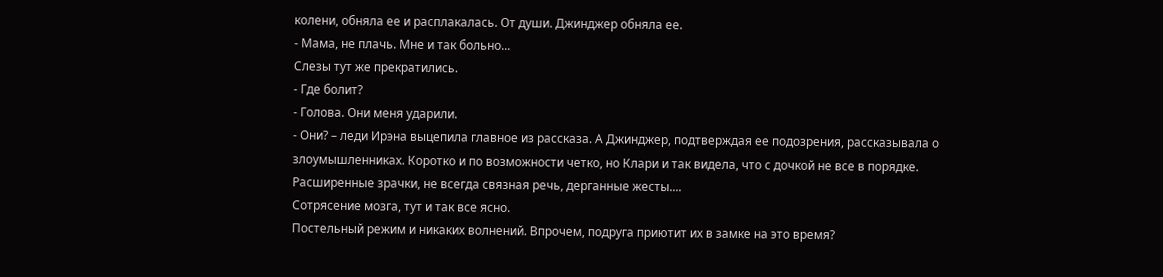колени, обняла ее и расплакалась. От души. Джинджер обняла ее.
- Мама, не плачь. Мне и так больно...
Слезы тут же прекратились.
- Где болит?
- Голова. Они меня ударили.
- Они? – леди Ирэна выцепила главное из рассказа. А Джинджер, подтверждая ее подозрения, рассказывала о злоумышленниках. Коротко и по возможности четко, но Клари и так видела, что с дочкой не все в порядке. Расширенные зрачки, не всегда связная речь, дерганные жесты....
Сотрясение мозга, тут и так все ясно.
Постельный режим и никаких волнений. Впрочем, подруга приютит их в замке на это время?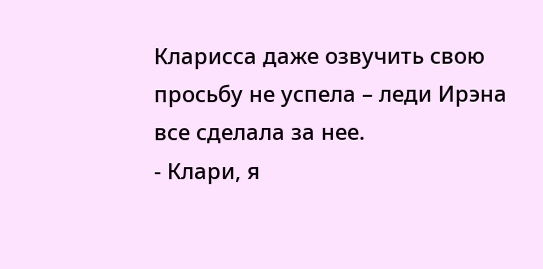Кларисса даже озвучить свою просьбу не успела – леди Ирэна все сделала за нее.
- Клари, я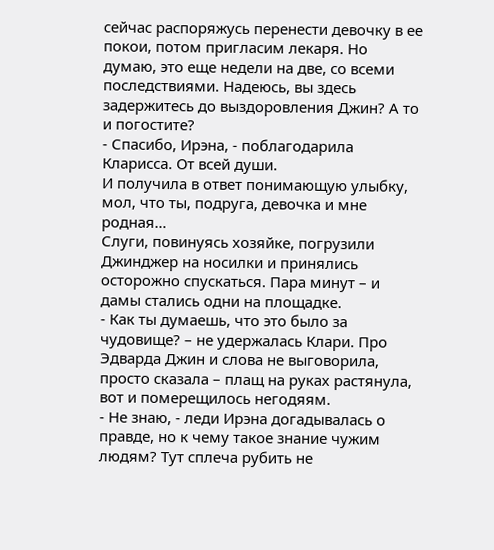сейчас распоряжусь перенести девочку в ее покои, потом пригласим лекаря. Но думаю, это еще недели на две, со всеми последствиями. Надеюсь, вы здесь задержитесь до выздоровления Джин? А то и погостите?
- Спасибо, Ирэна, - поблагодарила Кларисса. От всей души.
И получила в ответ понимающую улыбку, мол, что ты, подруга, девочка и мне родная…
Слуги, повинуясь хозяйке, погрузили Джинджер на носилки и принялись осторожно спускаться. Пара минут – и дамы стались одни на площадке.
- Как ты думаешь, что это было за чудовище? – не удержалась Клари. Про Эдварда Джин и слова не выговорила, просто сказала – плащ на руках растянула, вот и померещилось негодяям.
- Не знаю, - леди Ирэна догадывалась о правде, но к чему такое знание чужим людям? Тут сплеча рубить не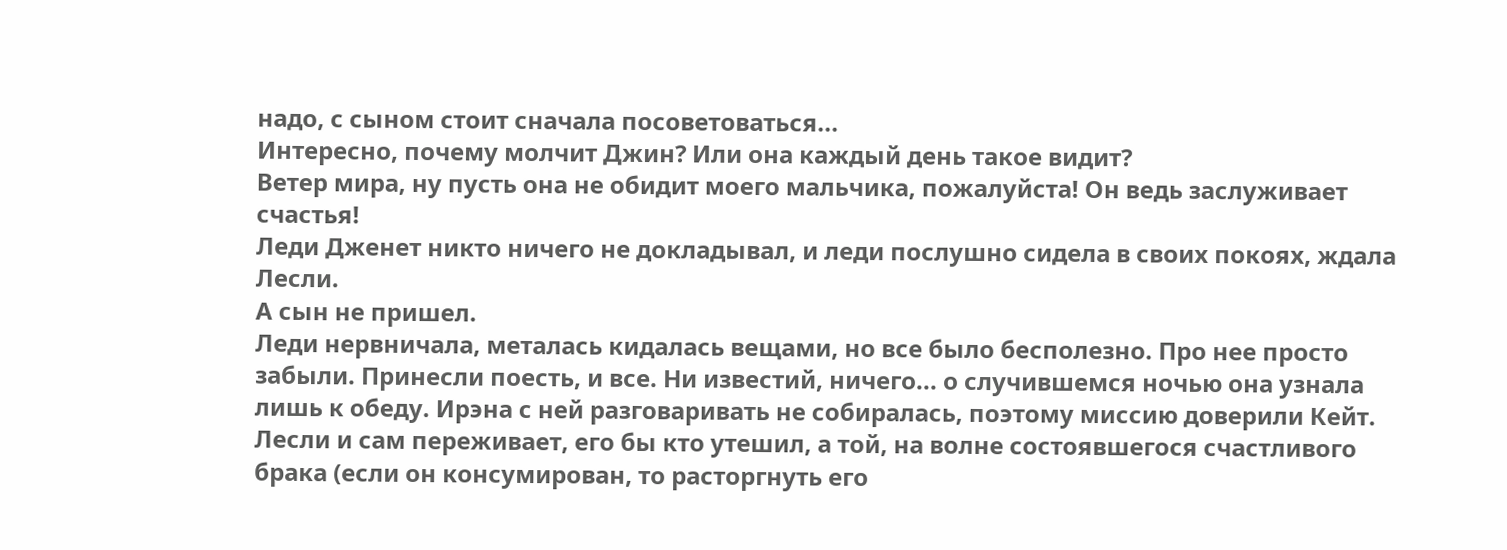надо, с сыном стоит сначала посоветоваться...
Интересно, почему молчит Джин? Или она каждый день такое видит?
Ветер мира, ну пусть она не обидит моего мальчика, пожалуйста! Он ведь заслуживает счастья!
Леди Дженет никто ничего не докладывал, и леди послушно сидела в своих покоях, ждала Лесли.
А сын не пришел.
Леди нервничала, металась кидалась вещами, но все было бесполезно. Про нее просто забыли. Принесли поесть, и все. Ни известий, ничего... о случившемся ночью она узнала лишь к обеду. Ирэна с ней разговаривать не собиралась, поэтому миссию доверили Кейт. Лесли и сам переживает, его бы кто утешил, а той, на волне состоявшегося счастливого брака (если он консумирован, то расторгнуть его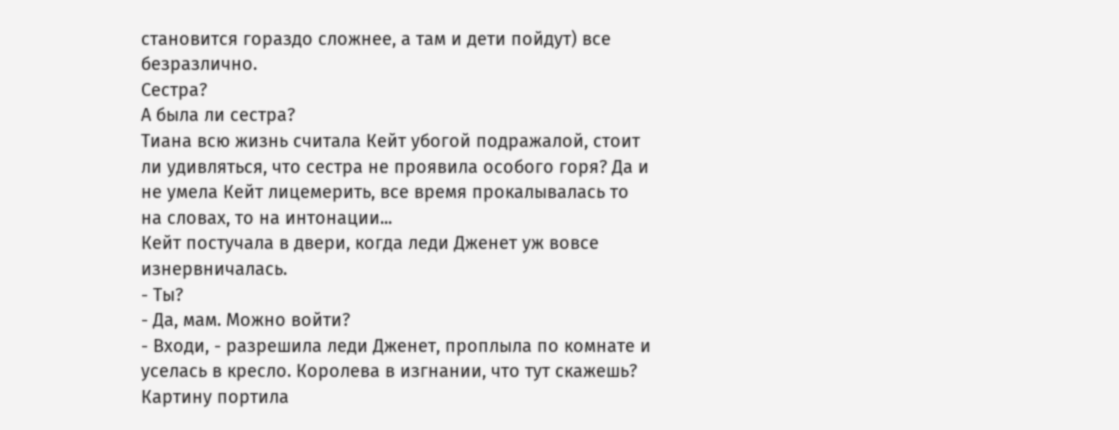становится гораздо сложнее, а там и дети пойдут) все безразлично.
Сестра?
А была ли сестра?
Тиана всю жизнь считала Кейт убогой подражалой, стоит ли удивляться, что сестра не проявила особого горя? Да и не умела Кейт лицемерить, все время прокалывалась то на словах, то на интонации...
Кейт постучала в двери, когда леди Дженет уж вовсе изнервничалась.
- Ты?
- Да, мам. Можно войти?
- Входи, - разрешила леди Дженет, проплыла по комнате и уселась в кресло. Королева в изгнании, что тут скажешь? Картину портила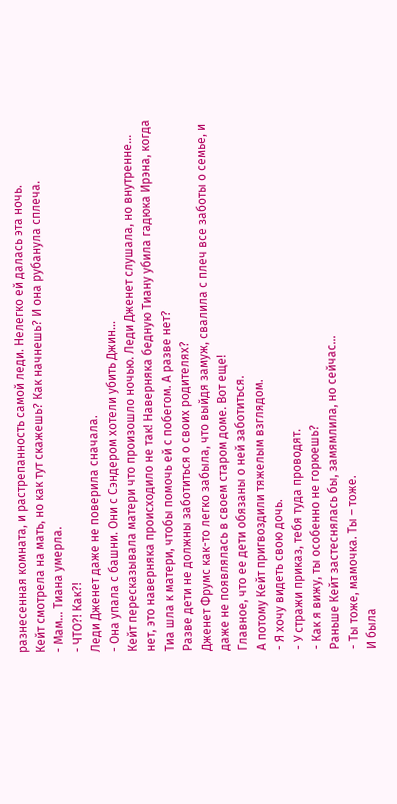разнесенная комната, и растрепанность самой леди. Нелегко ей далась эта ночь.
Кейт смотрела на мать, но как тут скажешь? Как начнешь? И она рубанула сплеча.
- Мам... Тиана умерла.
- ЧТО?! Как?!
Леди Дженет даже не поверила сначала.
- Она упала с башни. Они с Сэндером хотели убить Джин...
Кейт пересказывала матери что произошло ночью. Леди Дженет слушала, но внутренне... нет, это наверняка происходило не так! Наверняка бедную Тиану убила гадюка Ирэна, когда Тиа шла к матери, чтобы помочь ей с побегом. А разве нет?
Разве дети не должны заботиться о своих родителях?
Дженет Фрумс как-то легко забыла, что выйдя замуж, свалила с плеч все заботы о семье, и даже не появлялась в своем старом доме. Вот еще!
Главное, что ее дети обязаны о ней заботиться.
А потому Кейт пригвоздили тяжелым взглядом.
- Я хочу видеть свою дочь.
- У стражи приказ, тебя туда проводят.
- Как я вижу, ты особенно не горюешь?
Раньше Кейт застеснялась бы, замямлила, но сейчас…
- Ты тоже, мамочка. Ты – тоже.
И была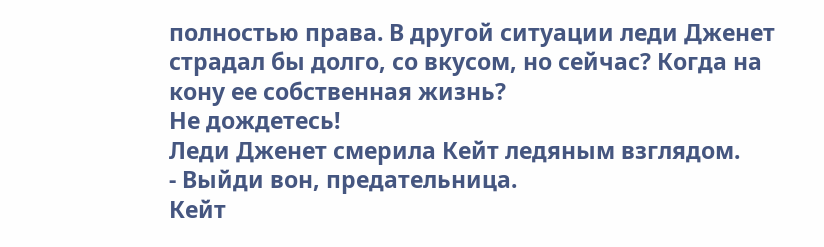полностью права. В другой ситуации леди Дженет страдал бы долго, со вкусом, но сейчас? Когда на кону ее собственная жизнь?
Не дождетесь!
Леди Дженет смерила Кейт ледяным взглядом.
- Выйди вон, предательница.
Кейт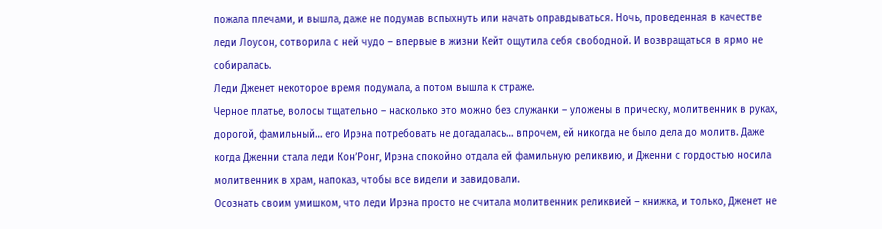пожала плечами, и вышла, даже не подумав вспыхнуть или начать оправдываться. Ночь, проведенная в качестве леди Лоусон, сотворила с ней чудо – впервые в жизни Кейт ощутила себя свободной. И возвращаться в ярмо не собиралась.
Леди Дженет некоторое время подумала, а потом вышла к страже.
Черное платье, волосы тщательно – насколько это можно без служанки – уложены в прическу, молитвенник в руках, дорогой, фамильный… его Ирэна потребовать не догадалась… впрочем, ей никогда не было дела до молитв. Даже когда Дженни стала леди Кон’Ронг, Ирэна спокойно отдала ей фамильную реликвию, и Дженни с гордостью носила молитвенник в храм, напоказ, чтобы все видели и завидовали.
Осознать своим умишком, что леди Ирэна просто не считала молитвенник реликвией – книжка, и только, Дженет не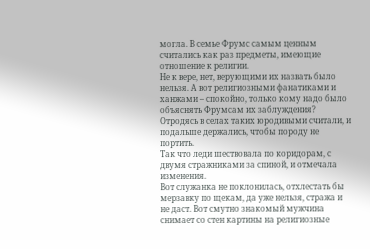могла. В семье Фрумс самым ценным считались как раз предметы, имеющие отношение к религии.
Не к вере, нет, верующими их назвать было нельзя. А вот религиозными фанатиками и ханжами – спокойно, только кому надо было объяснять Фрумсам их заблуждения? Отродясь в селах таких юродивыми считали, и подальше держались, чтобы породу не портить.
Так что леди шествовала по коридорам, с двумя стражниками за спиной, и отмечала изменения.
Вот служанка не поклонилась, отхлестать бы мерзавку по щекам, да уже нельзя, стража и не даст. Вот смутно знакомый мужчина снимает со стен картины на религиозные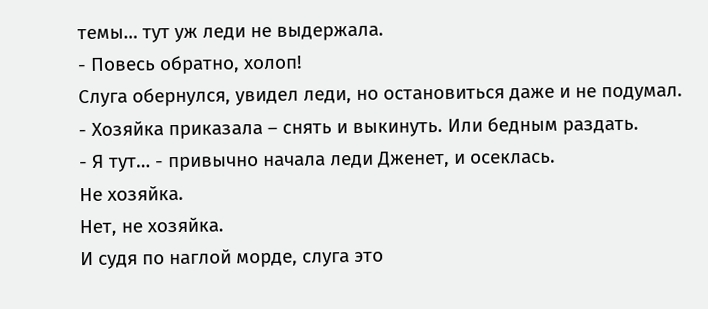темы… тут уж леди не выдержала.
- Повесь обратно, холоп!
Слуга обернулся, увидел леди, но остановиться даже и не подумал.
- Хозяйка приказала – снять и выкинуть. Или бедным раздать.
- Я тут… - привычно начала леди Дженет, и осеклась.
Не хозяйка.
Нет, не хозяйка.
И судя по наглой морде, слуга это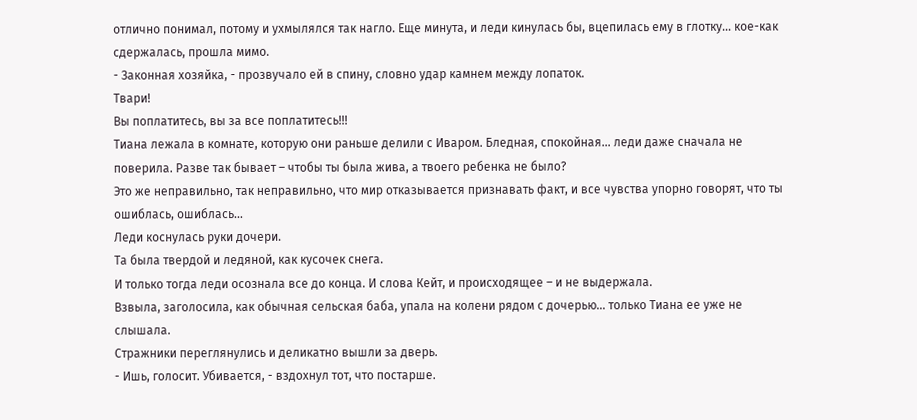отлично понимал, потому и ухмылялся так нагло. Еще минута, и леди кинулась бы, вцепилась ему в глотку… кое-как сдержалась, прошла мимо.
- Законная хозяйка, - прозвучало ей в спину, словно удар камнем между лопаток.
Твари!
Вы поплатитесь, вы за все поплатитесь!!!
Тиана лежала в комнате, которую они раньше делили с Иваром. Бледная, спокойная… леди даже сначала не поверила. Разве так бывает – чтобы ты была жива, а твоего ребенка не было?
Это же неправильно, так неправильно, что мир отказывается признавать факт, и все чувства упорно говорят, что ты ошиблась, ошиблась…
Леди коснулась руки дочери.
Та была твердой и ледяной, как кусочек снега.
И только тогда леди осознала все до конца. И слова Кейт, и происходящее – и не выдержала.
Взвыла, заголосила, как обычная сельская баба, упала на колени рядом с дочерью… только Тиана ее уже не слышала.
Стражники переглянулись и деликатно вышли за дверь.
- Ишь, голосит. Убивается, - вздохнул тот, что постарше.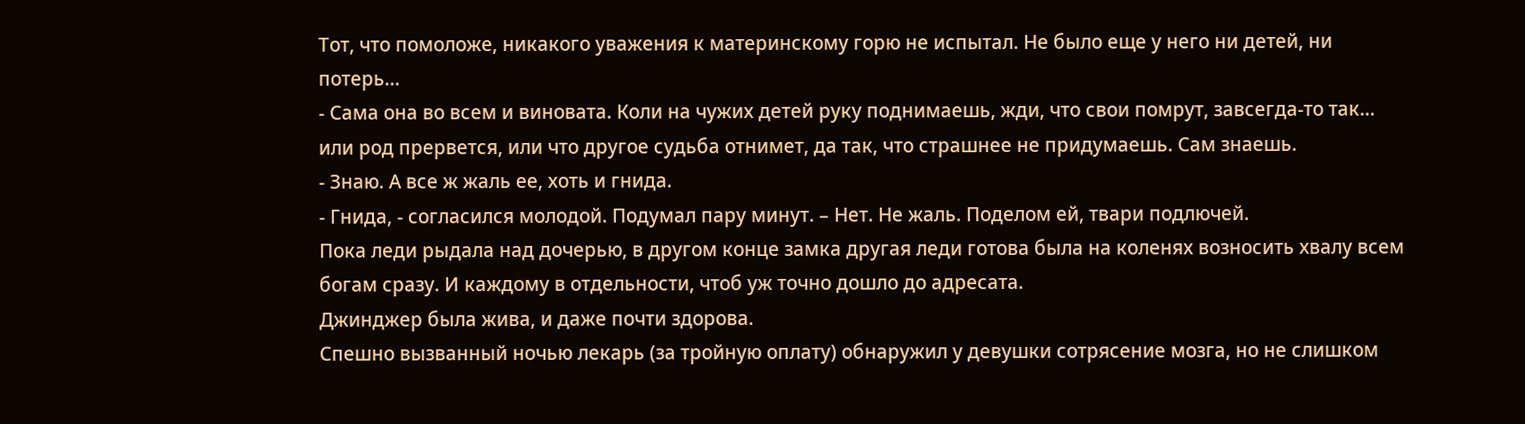Тот, что помоложе, никакого уважения к материнскому горю не испытал. Не было еще у него ни детей, ни потерь…
- Сама она во всем и виновата. Коли на чужих детей руку поднимаешь, жди, что свои помрут, завсегда-то так… или род прервется, или что другое судьба отнимет, да так, что страшнее не придумаешь. Сам знаешь.
- Знаю. А все ж жаль ее, хоть и гнида.
- Гнида, - согласился молодой. Подумал пару минут. – Нет. Не жаль. Поделом ей, твари подлючей.
Пока леди рыдала над дочерью, в другом конце замка другая леди готова была на коленях возносить хвалу всем богам сразу. И каждому в отдельности, чтоб уж точно дошло до адресата.
Джинджер была жива, и даже почти здорова.
Спешно вызванный ночью лекарь (за тройную оплату) обнаружил у девушки сотрясение мозга, но не слишком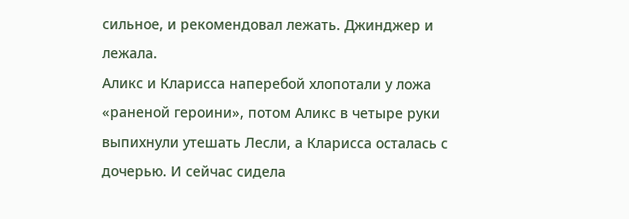сильное, и рекомендовал лежать. Джинджер и лежала.
Аликс и Кларисса наперебой хлопотали у ложа «раненой героини», потом Аликс в четыре руки выпихнули утешать Лесли, а Кларисса осталась с дочерью. И сейчас сидела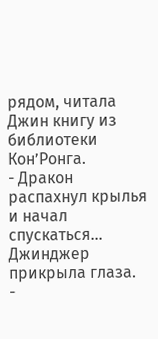рядом, читала Джин книгу из библиотеки Кон’Ронга.
- Дракон распахнул крылья и начал спускаться…
Джинджер прикрыла глаза.
-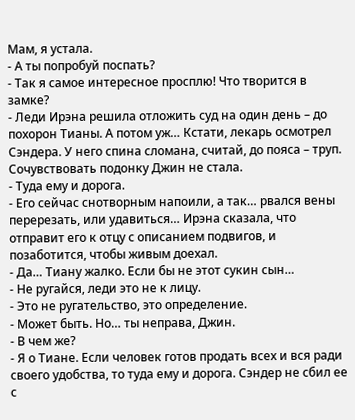Мам, я устала.
- А ты попробуй поспать?
- Так я самое интересное просплю! Что творится в замке?
- Леди Ирэна решила отложить суд на один день – до похорон Тианы. А потом уж… Кстати, лекарь осмотрел Сэндера. У него спина сломана, считай, до пояса – труп.
Сочувствовать подонку Джин не стала.
- Туда ему и дорога.
- Его сейчас снотворным напоили, а так… рвался вены перерезать, или удавиться… Ирэна сказала, что отправит его к отцу с описанием подвигов, и позаботится, чтобы живым доехал.
- Да… Тиану жалко. Если бы не этот сукин сын…
- Не ругайся, леди это не к лицу.
- Это не ругательство, это определение.
- Может быть. Но… ты неправа, Джин.
- В чем же?
- Я о Тиане. Если человек готов продать всех и вся ради своего удобства, то туда ему и дорога. Сэндер не сбил ее с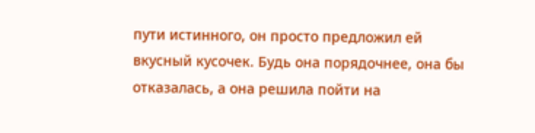пути истинного, он просто предложил ей вкусный кусочек. Будь она порядочнее, она бы отказалась, а она решила пойти на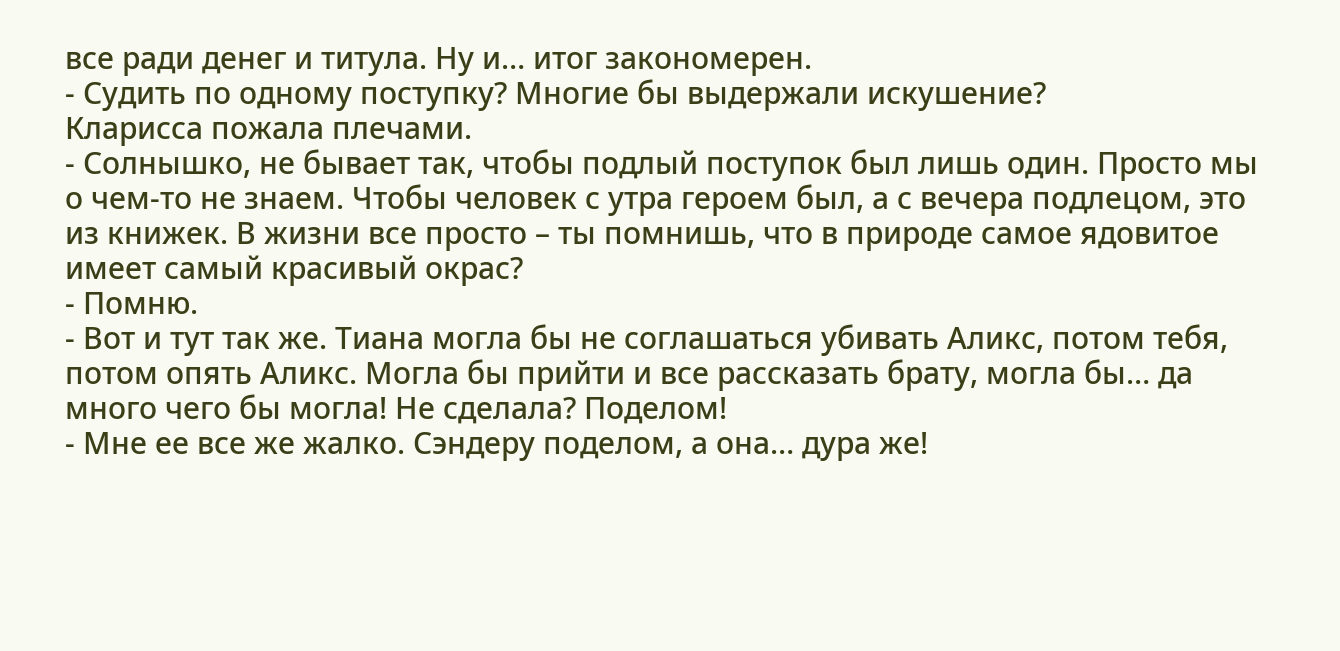все ради денег и титула. Ну и… итог закономерен.
- Судить по одному поступку? Многие бы выдержали искушение?
Кларисса пожала плечами.
- Солнышко, не бывает так, чтобы подлый поступок был лишь один. Просто мы о чем-то не знаем. Чтобы человек с утра героем был, а с вечера подлецом, это из книжек. В жизни все просто – ты помнишь, что в природе самое ядовитое имеет самый красивый окрас?
- Помню.
- Вот и тут так же. Тиана могла бы не соглашаться убивать Аликс, потом тебя, потом опять Аликс. Могла бы прийти и все рассказать брату, могла бы… да много чего бы могла! Не сделала? Поделом!
- Мне ее все же жалко. Сэндеру поделом, а она… дура же!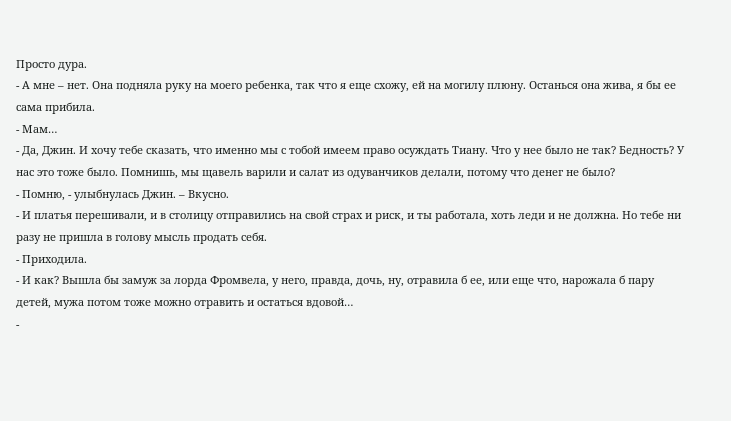Просто дура.
- А мне – нет. Она подняла руку на моего ребенка, так что я еще схожу, ей на могилу плюну. Останься она жива, я бы ее сама прибила.
- Мам…
- Да, Джин. И хочу тебе сказать, что именно мы с тобой имеем право осуждать Тиану. Что у нее было не так? Бедность? У нас это тоже было. Помнишь, мы щавель варили и салат из одуванчиков делали, потому что денег не было?
- Помню, - улыбнулась Джин. – Вкусно.
- И платья перешивали, и в столицу отправились на свой страх и риск, и ты работала, хоть леди и не должна. Но тебе ни разу не пришла в голову мысль продать себя.
- Приходила.
- И как? Вышла бы замуж за лорда Фромвела, у него, правда, дочь, ну, отравила б ее, или еще что, нарожала б пару детей, мужа потом тоже можно отравить и остаться вдовой…
-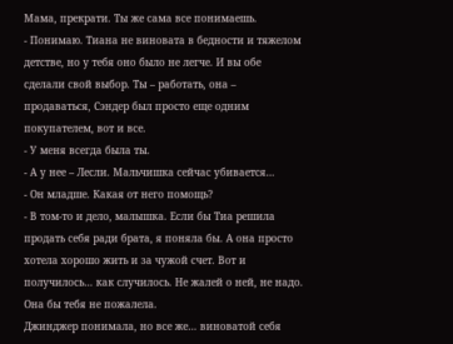Мама, прекрати. Ты же сама все понимаешь.
- Понимаю. Тиана не виновата в бедности и тяжелом детстве, но у тебя оно было не легче. И вы обе сделали свой выбор. Ты – работать, она – продаваться, Сэндер был просто еще одним покупателем, вот и все.
- У меня всегда была ты.
- А у нее – Лесли. Мальчишка сейчас убивается…
- Он младше. Какая от него помощь?
- В том-то и дело, малышка. Если бы Тиа решила продать себя ради брата, я поняла бы. А она просто хотела хорошо жить и за чужой счет. Вот и получилось… как случилось. Не жалей о ней, не надо. Она бы тебя не пожалела.
Джинджер понимала, но все же… виноватой себя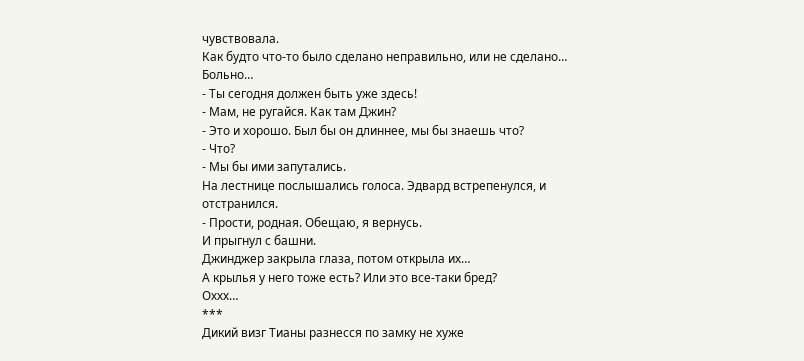чувствовала.
Как будто что-то было сделано неправильно, или не сделано…
Больно…
- Ты сегодня должен быть уже здесь!
- Мам, не ругайся. Как там Джин?
- Это и хорошо. Был бы он длиннее, мы бы знаешь что?
- Что?
- Мы бы ими запутались.
На лестнице послышались голоса. Эдвард встрепенулся, и отстранился.
- Прости, родная. Обещаю, я вернусь.
И прыгнул с башни.
Джинджер закрыла глаза, потом открыла их…
А крылья у него тоже есть? Или это все-таки бред?
Оххх…
***
Дикий визг Тианы разнесся по замку не хуже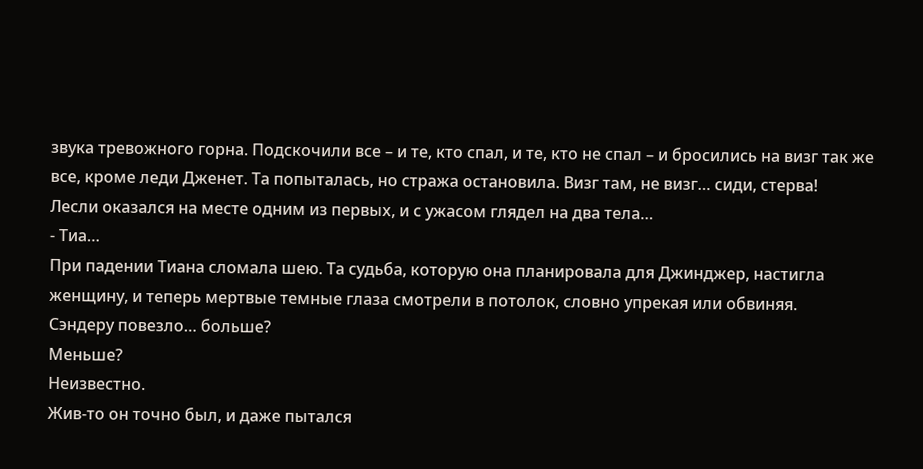звука тревожного горна. Подскочили все – и те, кто спал, и те, кто не спал – и бросились на визг так же все, кроме леди Дженет. Та попыталась, но стража остановила. Визг там, не визг… сиди, стерва!
Лесли оказался на месте одним из первых, и с ужасом глядел на два тела…
- Тиа…
При падении Тиана сломала шею. Та судьба, которую она планировала для Джинджер, настигла женщину, и теперь мертвые темные глаза смотрели в потолок, словно упрекая или обвиняя.
Сэндеру повезло… больше?
Меньше?
Неизвестно.
Жив-то он точно был, и даже пытался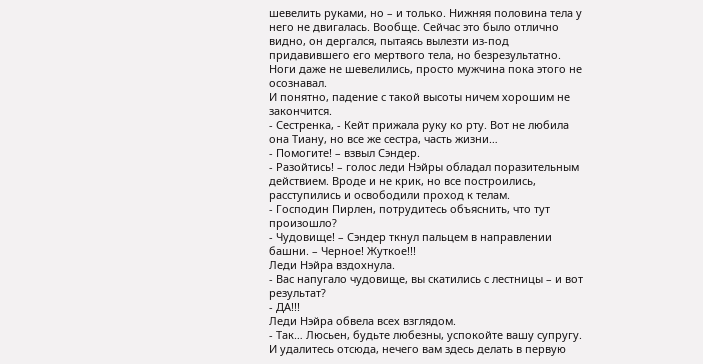шевелить руками, но – и только. Нижняя половина тела у него не двигалась. Вообще. Сейчас это было отлично видно, он дергался, пытаясь вылезти из-под придавившего его мертвого тела, но безрезультатно. Ноги даже не шевелились, просто мужчина пока этого не осознавал.
И понятно, падение с такой высоты ничем хорошим не закончится.
- Сестренка, - Кейт прижала руку ко рту. Вот не любила она Тиану, но все же сестра, часть жизни…
- Помогите! – взвыл Сэндер.
- Разойтись! – голос леди Нэйры обладал поразительным действием. Вроде и не крик, но все построились, расступились и освободили проход к телам.
- Господин Пирлен, потрудитесь объяснить, что тут произошло?
- Чудовище! – Сэндер ткнул пальцем в направлении башни. – Черное! Жуткое!!!
Леди Нэйра вздохнула.
- Вас напугало чудовище, вы скатились с лестницы – и вот результат?
- ДА!!!
Леди Нэйра обвела всех взглядом.
- Так… Люсьен, будьте любезны, успокойте вашу супругу. И удалитесь отсюда, нечего вам здесь делать в первую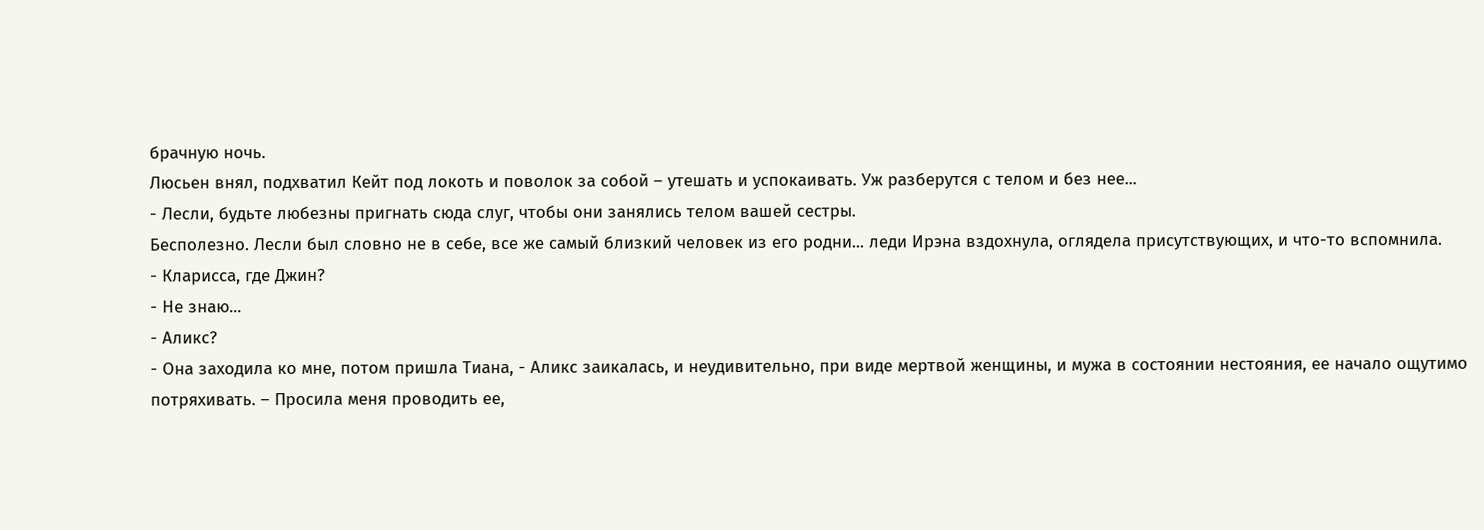брачную ночь.
Люсьен внял, подхватил Кейт под локоть и поволок за собой – утешать и успокаивать. Уж разберутся с телом и без нее...
- Лесли, будьте любезны пригнать сюда слуг, чтобы они занялись телом вашей сестры.
Бесполезно. Лесли был словно не в себе, все же самый близкий человек из его родни... леди Ирэна вздохнула, оглядела присутствующих, и что-то вспомнила.
- Кларисса, где Джин?
- Не знаю...
- Аликс?
- Она заходила ко мне, потом пришла Тиана, - Аликс заикалась, и неудивительно, при виде мертвой женщины, и мужа в состоянии нестояния, ее начало ощутимо потряхивать. – Просила меня проводить ее,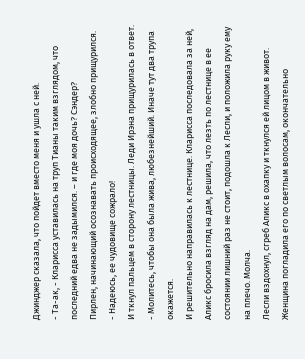Джинджер сказала, что пойдет вместо меня и ушла с ней.
- Та-ак, - Кларисса уставилась на труп Тианы таким взглядом, что последний едва не задымился. – и где моя дочь? Сэндер?
Пирлен, начинающий осознавать происходящее, злобно прищурился.
- Надеюсь, ее чудовище сожрало!
И ткнул пальцем в сторону лестницы. Леди Ирэна прищурилась в ответ.
- Молитесь, чтобы она была жива, любезнейший. Иначе тут два трупа окажется.
И решительно направилась к лестнице. Кларисса последовала за ней, Аликс бросила взгляд на дам, решила, что лезть по лестнице в ее состоянии лишний раз не стоит, подошла к Лесли, и положила руку ему на плечо. Молча.
Лесли вздохнул, сгреб Аликс в охапку и ткнулся ей лицом в живот. Женщина погладила его по светлым волосам, окончательно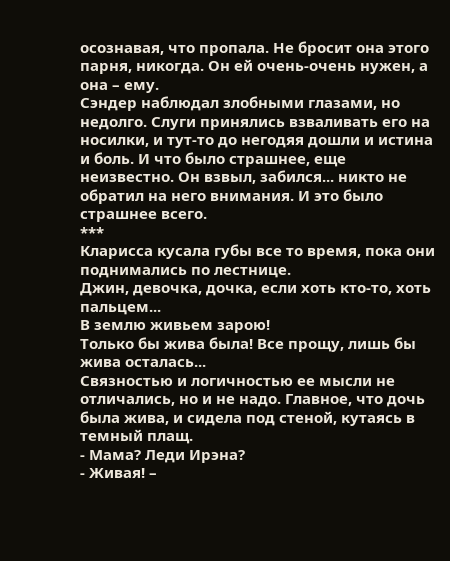осознавая, что пропала. Не бросит она этого парня, никогда. Он ей очень-очень нужен, а она – ему.
Сэндер наблюдал злобными глазами, но недолго. Слуги принялись взваливать его на носилки, и тут-то до негодяя дошли и истина и боль. И что было страшнее, еще неизвестно. Он взвыл, забился... никто не обратил на него внимания. И это было страшнее всего.
***
Кларисса кусала губы все то время, пока они поднимались по лестнице.
Джин, девочка, дочка, если хоть кто-то, хоть пальцем...
В землю живьем зарою!
Только бы жива была! Все прощу, лишь бы жива осталась...
Связностью и логичностью ее мысли не отличались, но и не надо. Главное, что дочь была жива, и сидела под стеной, кутаясь в темный плащ.
- Мама? Леди Ирэна?
- Живая! –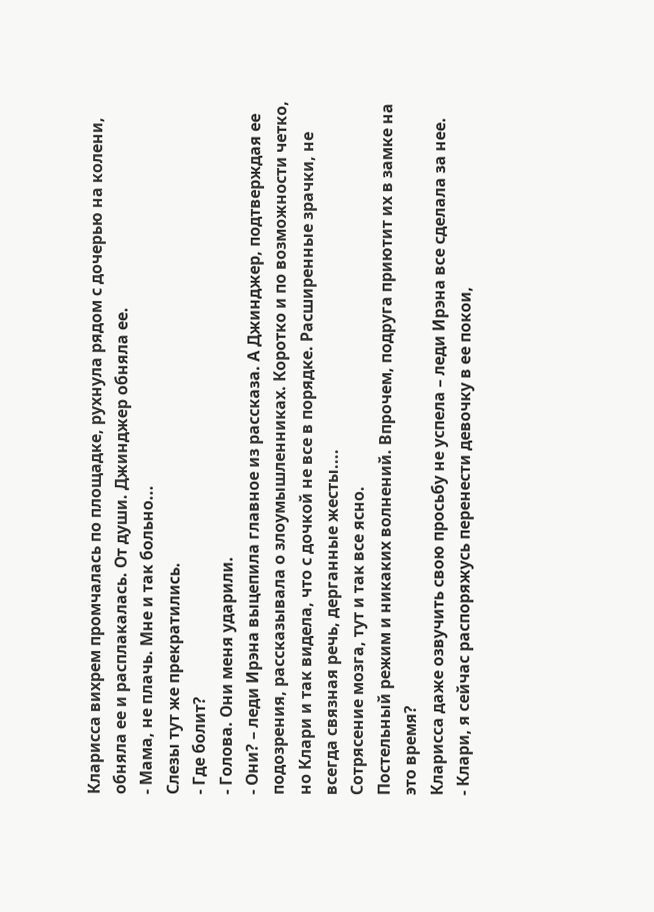Кларисса вихрем промчалась по площадке, рухнула рядом с дочерью на колени, обняла ее и расплакалась. От души. Джинджер обняла ее.
- Мама, не плачь. Мне и так больно...
Слезы тут же прекратились.
- Где болит?
- Голова. Они меня ударили.
- Они? – леди Ирэна выцепила главное из рассказа. А Джинджер, подтверждая ее подозрения, рассказывала о злоумышленниках. Коротко и по возможности четко, но Клари и так видела, что с дочкой не все в порядке. Расширенные зрачки, не всегда связная речь, дерганные жесты....
Сотрясение мозга, тут и так все ясно.
Постельный режим и никаких волнений. Впрочем, подруга приютит их в замке на это время?
Кларисса даже озвучить свою просьбу не успела – леди Ирэна все сделала за нее.
- Клари, я сейчас распоряжусь перенести девочку в ее покои,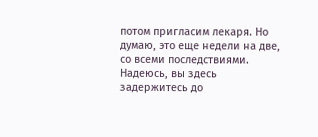потом пригласим лекаря. Но думаю, это еще недели на две, со всеми последствиями. Надеюсь, вы здесь задержитесь до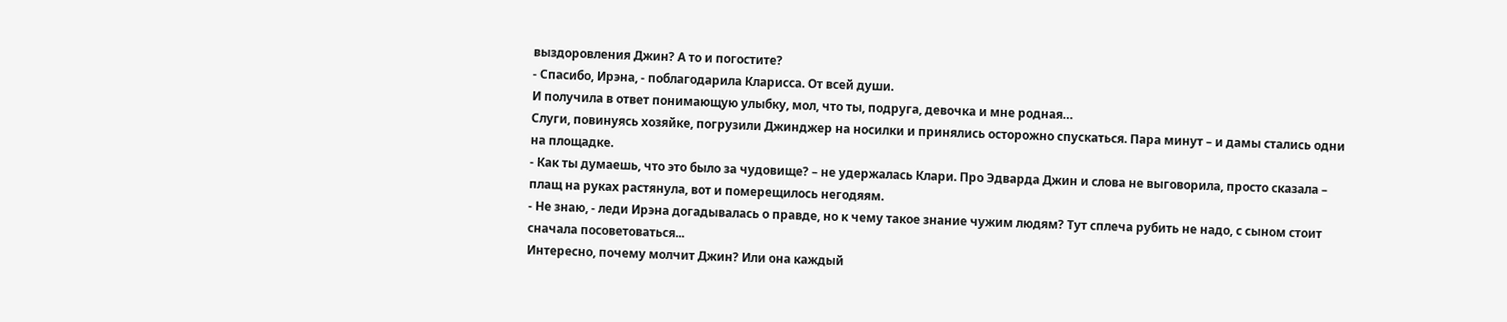выздоровления Джин? А то и погостите?
- Спасибо, Ирэна, - поблагодарила Кларисса. От всей души.
И получила в ответ понимающую улыбку, мол, что ты, подруга, девочка и мне родная…
Слуги, повинуясь хозяйке, погрузили Джинджер на носилки и принялись осторожно спускаться. Пара минут – и дамы стались одни на площадке.
- Как ты думаешь, что это было за чудовище? – не удержалась Клари. Про Эдварда Джин и слова не выговорила, просто сказала – плащ на руках растянула, вот и померещилось негодяям.
- Не знаю, - леди Ирэна догадывалась о правде, но к чему такое знание чужим людям? Тут сплеча рубить не надо, с сыном стоит сначала посоветоваться...
Интересно, почему молчит Джин? Или она каждый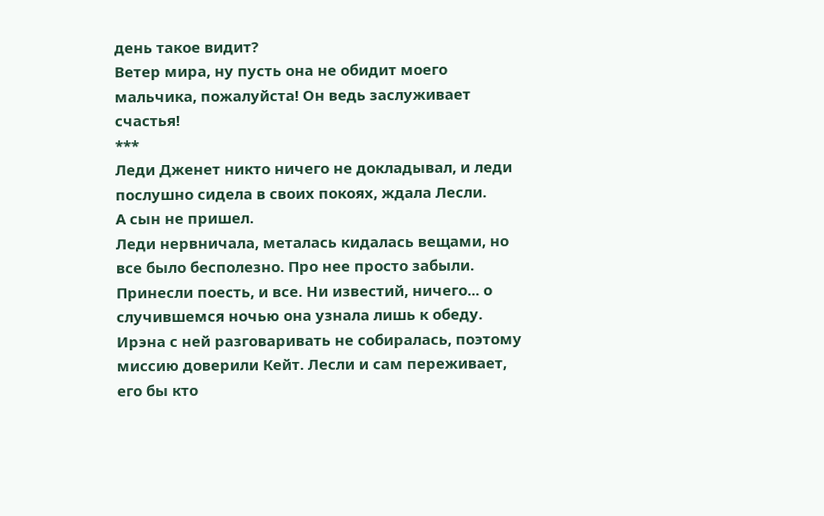день такое видит?
Ветер мира, ну пусть она не обидит моего мальчика, пожалуйста! Он ведь заслуживает счастья!
***
Леди Дженет никто ничего не докладывал, и леди послушно сидела в своих покоях, ждала Лесли.
А сын не пришел.
Леди нервничала, металась кидалась вещами, но все было бесполезно. Про нее просто забыли. Принесли поесть, и все. Ни известий, ничего... о случившемся ночью она узнала лишь к обеду. Ирэна с ней разговаривать не собиралась, поэтому миссию доверили Кейт. Лесли и сам переживает, его бы кто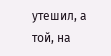утешил, а той, на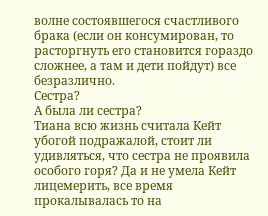волне состоявшегося счастливого брака (если он консумирован, то расторгнуть его становится гораздо сложнее, а там и дети пойдут) все безразлично.
Сестра?
А была ли сестра?
Тиана всю жизнь считала Кейт убогой подражалой, стоит ли удивляться, что сестра не проявила особого горя? Да и не умела Кейт лицемерить, все время прокалывалась то на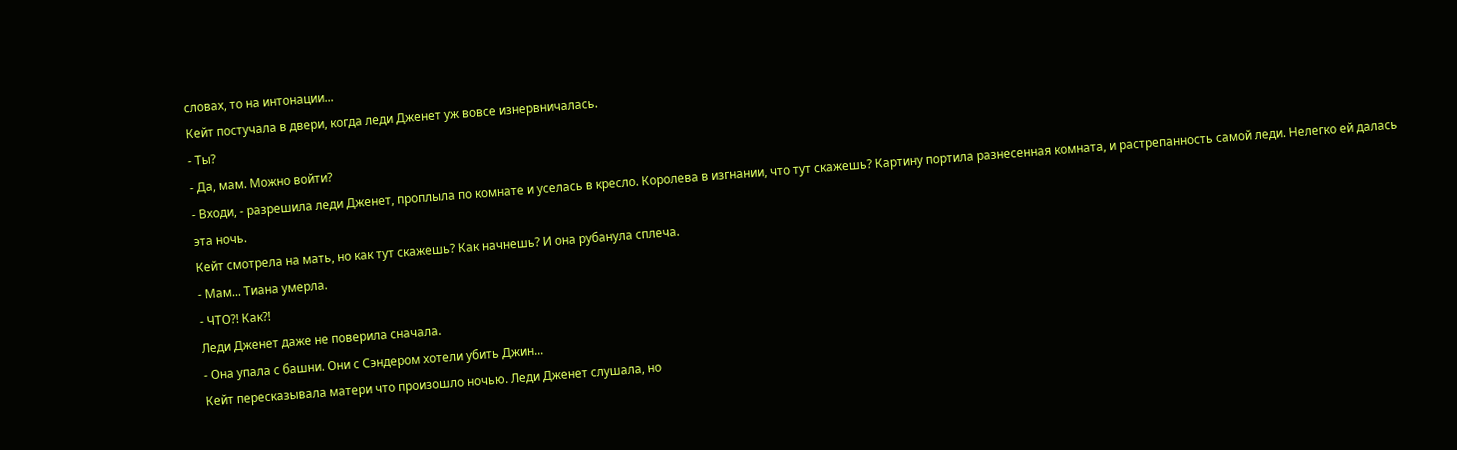словах, то на интонации...
Кейт постучала в двери, когда леди Дженет уж вовсе изнервничалась.
- Ты?
- Да, мам. Можно войти?
- Входи, - разрешила леди Дженет, проплыла по комнате и уселась в кресло. Королева в изгнании, что тут скажешь? Картину портила разнесенная комната, и растрепанность самой леди. Нелегко ей далась эта ночь.
Кейт смотрела на мать, но как тут скажешь? Как начнешь? И она рубанула сплеча.
- Мам... Тиана умерла.
- ЧТО?! Как?!
Леди Дженет даже не поверила сначала.
- Она упала с башни. Они с Сэндером хотели убить Джин...
Кейт пересказывала матери что произошло ночью. Леди Дженет слушала, но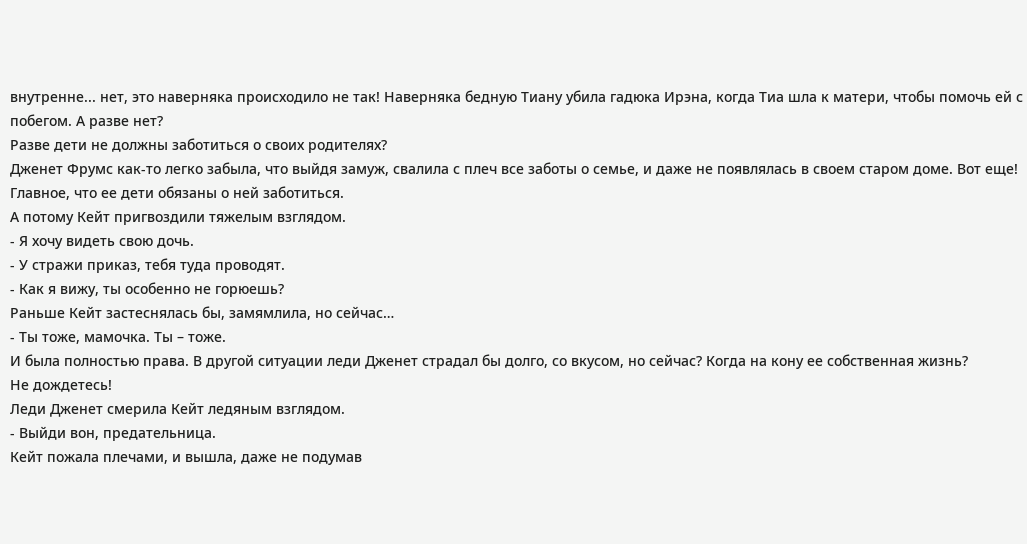внутренне... нет, это наверняка происходило не так! Наверняка бедную Тиану убила гадюка Ирэна, когда Тиа шла к матери, чтобы помочь ей с побегом. А разве нет?
Разве дети не должны заботиться о своих родителях?
Дженет Фрумс как-то легко забыла, что выйдя замуж, свалила с плеч все заботы о семье, и даже не появлялась в своем старом доме. Вот еще!
Главное, что ее дети обязаны о ней заботиться.
А потому Кейт пригвоздили тяжелым взглядом.
- Я хочу видеть свою дочь.
- У стражи приказ, тебя туда проводят.
- Как я вижу, ты особенно не горюешь?
Раньше Кейт застеснялась бы, замямлила, но сейчас…
- Ты тоже, мамочка. Ты – тоже.
И была полностью права. В другой ситуации леди Дженет страдал бы долго, со вкусом, но сейчас? Когда на кону ее собственная жизнь?
Не дождетесь!
Леди Дженет смерила Кейт ледяным взглядом.
- Выйди вон, предательница.
Кейт пожала плечами, и вышла, даже не подумав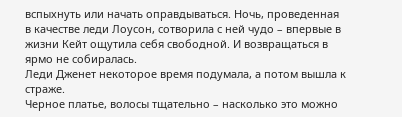вспыхнуть или начать оправдываться. Ночь, проведенная в качестве леди Лоусон, сотворила с ней чудо – впервые в жизни Кейт ощутила себя свободной. И возвращаться в ярмо не собиралась.
Леди Дженет некоторое время подумала, а потом вышла к страже.
Черное платье, волосы тщательно – насколько это можно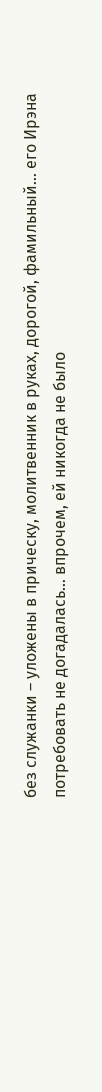без служанки – уложены в прическу, молитвенник в руках, дорогой, фамильный… его Ирэна потребовать не догадалась… впрочем, ей никогда не было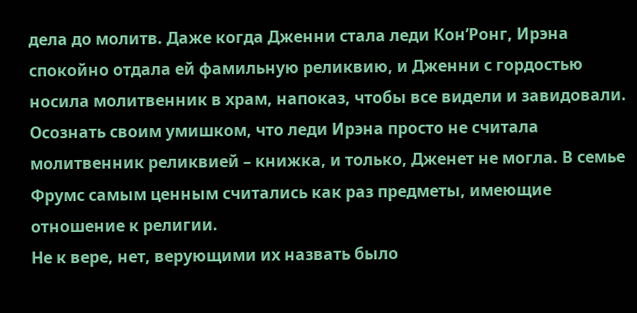дела до молитв. Даже когда Дженни стала леди Кон’Ронг, Ирэна спокойно отдала ей фамильную реликвию, и Дженни с гордостью носила молитвенник в храм, напоказ, чтобы все видели и завидовали.
Осознать своим умишком, что леди Ирэна просто не считала молитвенник реликвией – книжка, и только, Дженет не могла. В семье Фрумс самым ценным считались как раз предметы, имеющие отношение к религии.
Не к вере, нет, верующими их назвать было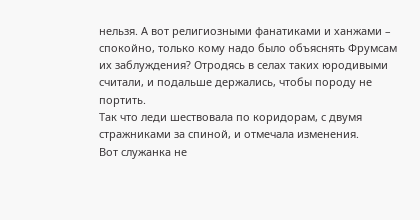нельзя. А вот религиозными фанатиками и ханжами – спокойно, только кому надо было объяснять Фрумсам их заблуждения? Отродясь в селах таких юродивыми считали, и подальше держались, чтобы породу не портить.
Так что леди шествовала по коридорам, с двумя стражниками за спиной, и отмечала изменения.
Вот служанка не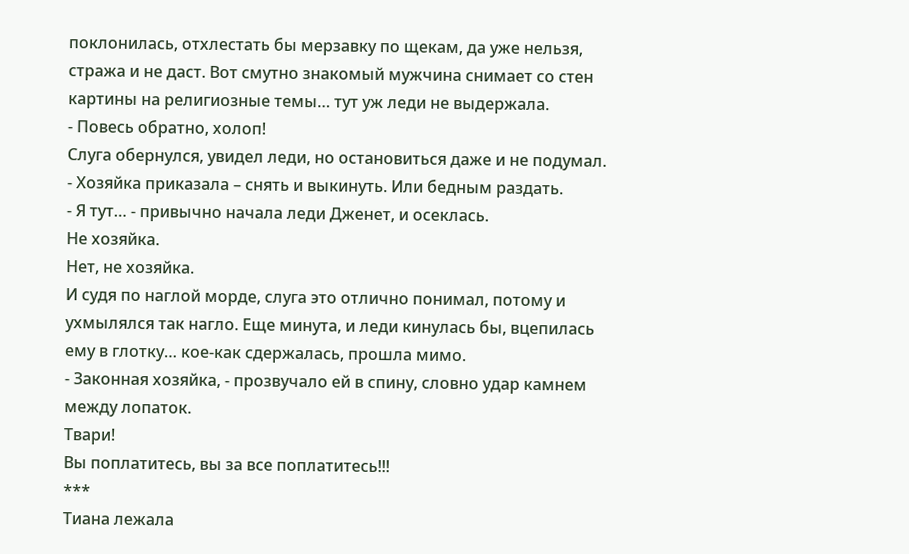поклонилась, отхлестать бы мерзавку по щекам, да уже нельзя, стража и не даст. Вот смутно знакомый мужчина снимает со стен картины на религиозные темы… тут уж леди не выдержала.
- Повесь обратно, холоп!
Слуга обернулся, увидел леди, но остановиться даже и не подумал.
- Хозяйка приказала – снять и выкинуть. Или бедным раздать.
- Я тут… - привычно начала леди Дженет, и осеклась.
Не хозяйка.
Нет, не хозяйка.
И судя по наглой морде, слуга это отлично понимал, потому и ухмылялся так нагло. Еще минута, и леди кинулась бы, вцепилась ему в глотку… кое-как сдержалась, прошла мимо.
- Законная хозяйка, - прозвучало ей в спину, словно удар камнем между лопаток.
Твари!
Вы поплатитесь, вы за все поплатитесь!!!
***
Тиана лежала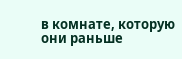в комнате, которую они раньше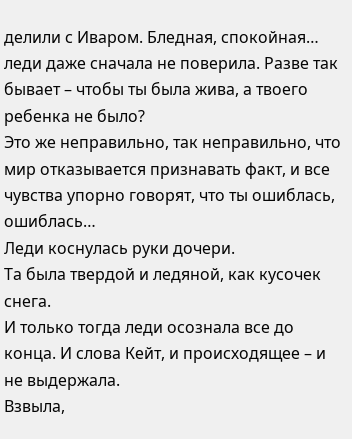делили с Иваром. Бледная, спокойная… леди даже сначала не поверила. Разве так бывает – чтобы ты была жива, а твоего ребенка не было?
Это же неправильно, так неправильно, что мир отказывается признавать факт, и все чувства упорно говорят, что ты ошиблась, ошиблась…
Леди коснулась руки дочери.
Та была твердой и ледяной, как кусочек снега.
И только тогда леди осознала все до конца. И слова Кейт, и происходящее – и не выдержала.
Взвыла,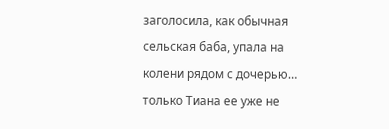заголосила, как обычная сельская баба, упала на колени рядом с дочерью… только Тиана ее уже не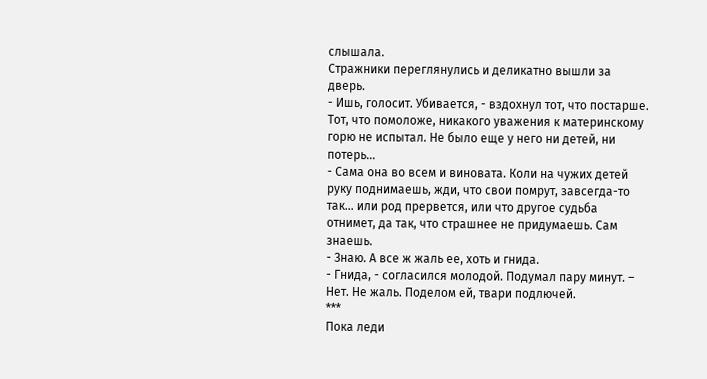слышала.
Стражники переглянулись и деликатно вышли за дверь.
- Ишь, голосит. Убивается, - вздохнул тот, что постарше.
Тот, что помоложе, никакого уважения к материнскому горю не испытал. Не было еще у него ни детей, ни потерь…
- Сама она во всем и виновата. Коли на чужих детей руку поднимаешь, жди, что свои помрут, завсегда-то так… или род прервется, или что другое судьба отнимет, да так, что страшнее не придумаешь. Сам знаешь.
- Знаю. А все ж жаль ее, хоть и гнида.
- Гнида, - согласился молодой. Подумал пару минут. – Нет. Не жаль. Поделом ей, твари подлючей.
***
Пока леди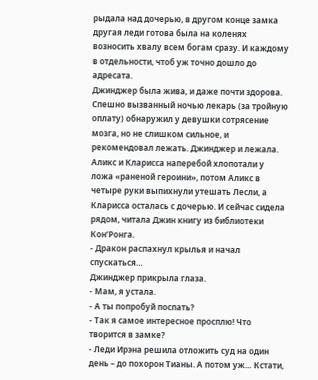рыдала над дочерью, в другом конце замка другая леди готова была на коленях возносить хвалу всем богам сразу. И каждому в отдельности, чтоб уж точно дошло до адресата.
Джинджер была жива, и даже почти здорова.
Спешно вызванный ночью лекарь (за тройную оплату) обнаружил у девушки сотрясение мозга, но не слишком сильное, и рекомендовал лежать. Джинджер и лежала.
Аликс и Кларисса наперебой хлопотали у ложа «раненой героини», потом Аликс в четыре руки выпихнули утешать Лесли, а Кларисса осталась с дочерью. И сейчас сидела рядом, читала Джин книгу из библиотеки Кон’Ронга.
- Дракон распахнул крылья и начал спускаться…
Джинджер прикрыла глаза.
- Мам, я устала.
- А ты попробуй поспать?
- Так я самое интересное просплю! Что творится в замке?
- Леди Ирэна решила отложить суд на один день – до похорон Тианы. А потом уж… Кстати,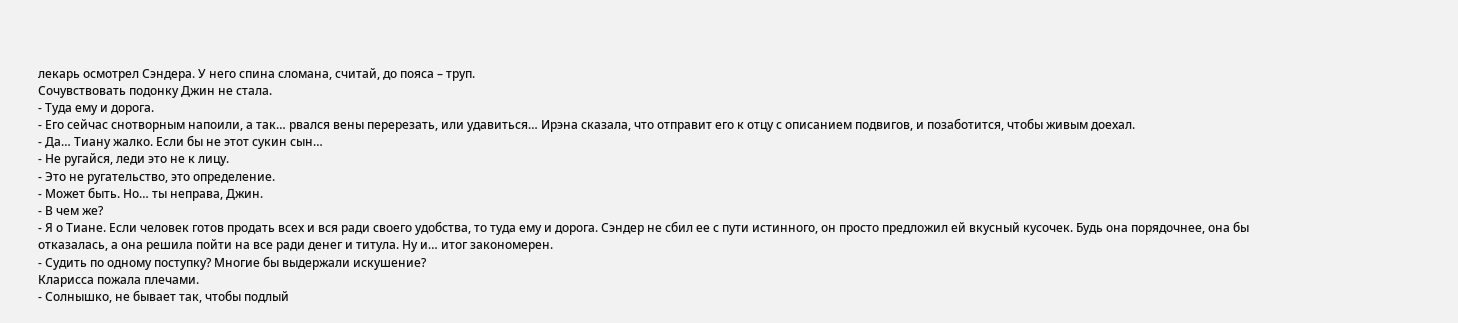лекарь осмотрел Сэндера. У него спина сломана, считай, до пояса – труп.
Сочувствовать подонку Джин не стала.
- Туда ему и дорога.
- Его сейчас снотворным напоили, а так… рвался вены перерезать, или удавиться… Ирэна сказала, что отправит его к отцу с описанием подвигов, и позаботится, чтобы живым доехал.
- Да… Тиану жалко. Если бы не этот сукин сын…
- Не ругайся, леди это не к лицу.
- Это не ругательство, это определение.
- Может быть. Но… ты неправа, Джин.
- В чем же?
- Я о Тиане. Если человек готов продать всех и вся ради своего удобства, то туда ему и дорога. Сэндер не сбил ее с пути истинного, он просто предложил ей вкусный кусочек. Будь она порядочнее, она бы отказалась, а она решила пойти на все ради денег и титула. Ну и… итог закономерен.
- Судить по одному поступку? Многие бы выдержали искушение?
Кларисса пожала плечами.
- Солнышко, не бывает так, чтобы подлый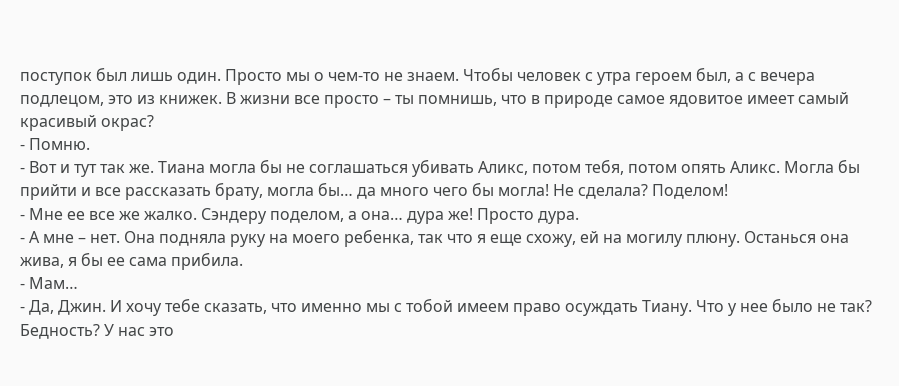поступок был лишь один. Просто мы о чем-то не знаем. Чтобы человек с утра героем был, а с вечера подлецом, это из книжек. В жизни все просто – ты помнишь, что в природе самое ядовитое имеет самый красивый окрас?
- Помню.
- Вот и тут так же. Тиана могла бы не соглашаться убивать Аликс, потом тебя, потом опять Аликс. Могла бы прийти и все рассказать брату, могла бы… да много чего бы могла! Не сделала? Поделом!
- Мне ее все же жалко. Сэндеру поделом, а она… дура же! Просто дура.
- А мне – нет. Она подняла руку на моего ребенка, так что я еще схожу, ей на могилу плюну. Останься она жива, я бы ее сама прибила.
- Мам…
- Да, Джин. И хочу тебе сказать, что именно мы с тобой имеем право осуждать Тиану. Что у нее было не так? Бедность? У нас это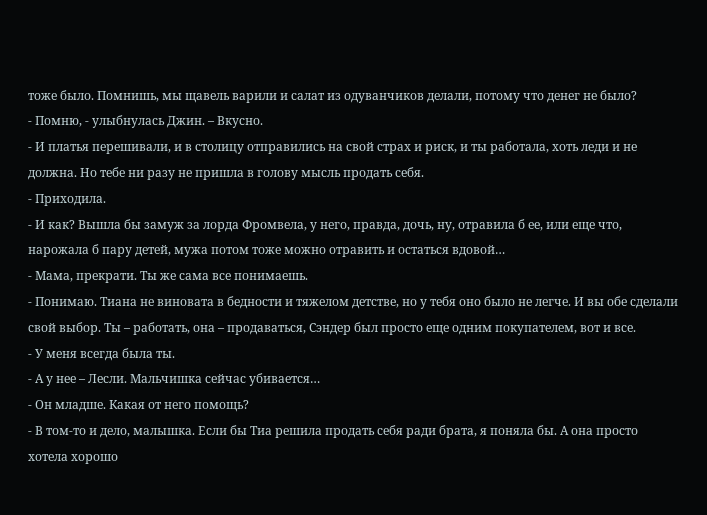тоже было. Помнишь, мы щавель варили и салат из одуванчиков делали, потому что денег не было?
- Помню, - улыбнулась Джин. – Вкусно.
- И платья перешивали, и в столицу отправились на свой страх и риск, и ты работала, хоть леди и не должна. Но тебе ни разу не пришла в голову мысль продать себя.
- Приходила.
- И как? Вышла бы замуж за лорда Фромвела, у него, правда, дочь, ну, отравила б ее, или еще что, нарожала б пару детей, мужа потом тоже можно отравить и остаться вдовой…
- Мама, прекрати. Ты же сама все понимаешь.
- Понимаю. Тиана не виновата в бедности и тяжелом детстве, но у тебя оно было не легче. И вы обе сделали свой выбор. Ты – работать, она – продаваться, Сэндер был просто еще одним покупателем, вот и все.
- У меня всегда была ты.
- А у нее – Лесли. Мальчишка сейчас убивается…
- Он младше. Какая от него помощь?
- В том-то и дело, малышка. Если бы Тиа решила продать себя ради брата, я поняла бы. А она просто хотела хорошо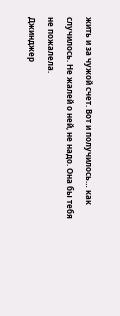жить и за чужой счет. Вот и получилось… как случилось. Не жалей о ней, не надо. Она бы тебя не пожалела.
Джинджер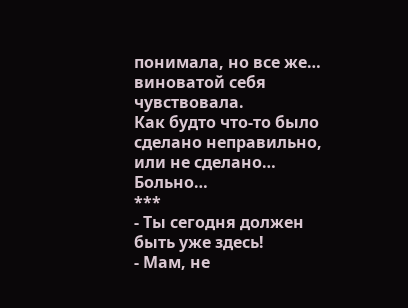понимала, но все же… виноватой себя чувствовала.
Как будто что-то было сделано неправильно, или не сделано…
Больно…
***
- Ты сегодня должен быть уже здесь!
- Мам, не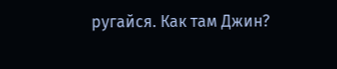ругайся. Как там Джин?